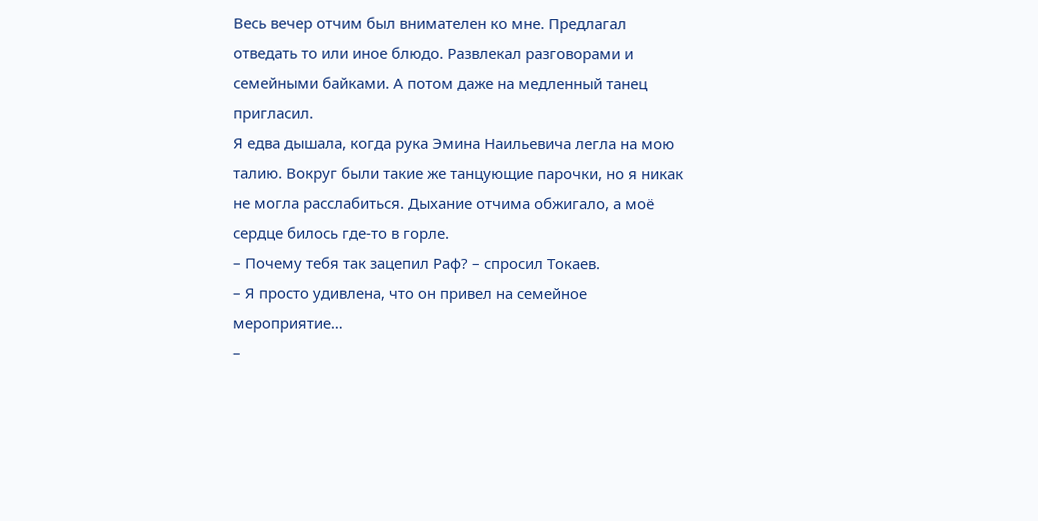Весь вечер отчим был внимателен ко мне. Предлагал отведать то или иное блюдо. Развлекал разговорами и семейными байками. А потом даже на медленный танец пригласил.
Я едва дышала, когда рука Эмина Наильевича легла на мою талию. Вокруг были такие же танцующие парочки, но я никак не могла расслабиться. Дыхание отчима обжигало, а моё сердце билось где-то в горле.
– Почему тебя так зацепил Раф? – спросил Токаев.
– Я просто удивлена, что он привел на семейное мероприятие…
–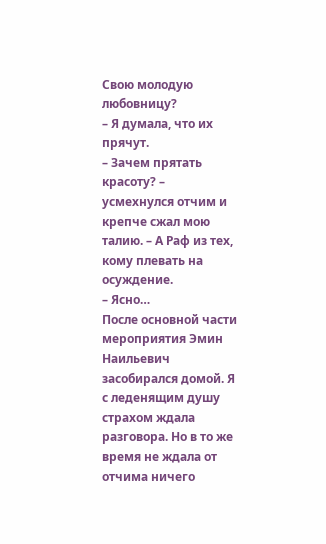Свою молодую любовницу?
– Я думала, что их прячут.
– Зачем прятать красоту? – усмехнулся отчим и крепче сжал мою талию. – А Раф из тех, кому плевать на осуждение.
– Ясно…
После основной части мероприятия Эмин Наильевич засобирался домой. Я с леденящим душу страхом ждала разговора. Но в то же время не ждала от отчима ничего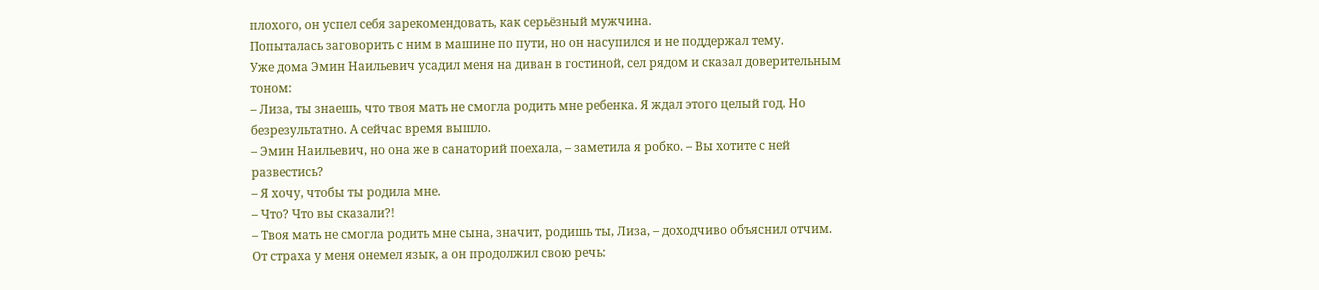плохого, он успел себя зарекомендовать, как серьёзный мужчина.
Попыталась заговорить с ним в машине по пути, но он насупился и не поддержал тему.
Уже дома Эмин Наильевич усадил меня на диван в гостиной, сел рядом и сказал доверительным тоном:
– Лиза, ты знаешь, что твоя мать не смогла родить мне ребенка. Я ждал этого целый год. Но безрезультатно. А сейчас время вышло.
– Эмин Наильевич, но она же в санаторий поехала, – заметила я робко. – Вы хотите с ней развестись?
– Я хочу, чтобы ты родила мне.
– Что? Что вы сказали?!
– Твоя мать не смогла родить мне сына, значит, родишь ты, Лиза, – доходчиво объяснил отчим.
От страха у меня онемел язык, а он продолжил свою речь: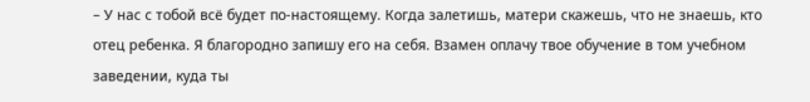– У нас с тобой всё будет по-настоящему. Когда залетишь, матери скажешь, что не знаешь, кто отец ребенка. Я благородно запишу его на себя. Взамен оплачу твое обучение в том учебном заведении, куда ты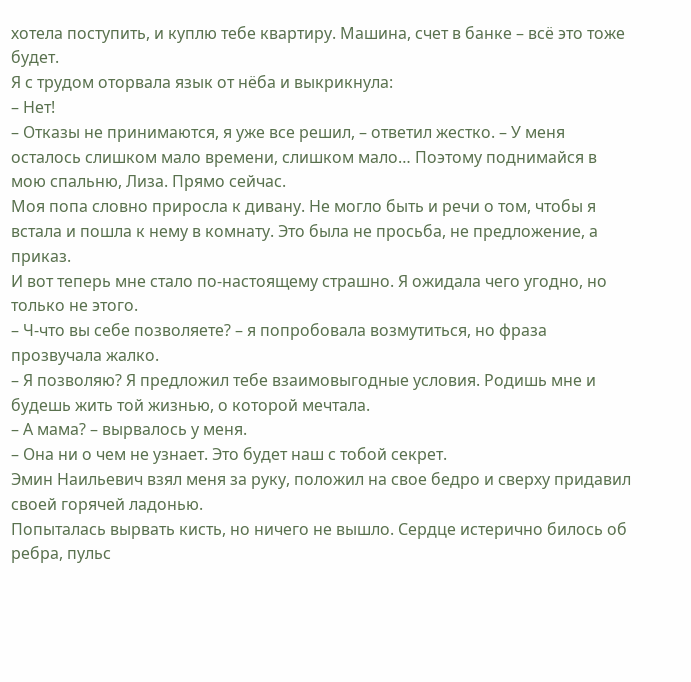хотела поступить, и куплю тебе квартиру. Машина, счет в банке – всё это тоже будет.
Я с трудом оторвала язык от нёба и выкрикнула:
– Нет!
– Отказы не принимаются, я уже все решил, – ответил жестко. – У меня осталось слишком мало времени, слишком мало… Поэтому поднимайся в мою спальню, Лиза. Прямо сейчас.
Моя попа словно приросла к дивану. Не могло быть и речи о том, чтобы я встала и пошла к нему в комнату. Это была не просьба, не предложение, а приказ.
И вот теперь мне стало по-настоящему страшно. Я ожидала чего угодно, но только не этого.
– Ч-что вы себе позволяете? – я попробовала возмутиться, но фраза прозвучала жалко.
– Я позволяю? Я предложил тебе взаимовыгодные условия. Родишь мне и будешь жить той жизнью, о которой мечтала.
– А мама? – вырвалось у меня.
– Она ни о чем не узнает. Это будет наш с тобой секрет.
Эмин Наильевич взял меня за руку, положил на свое бедро и сверху придавил своей горячей ладонью.
Попыталась вырвать кисть, но ничего не вышло. Сердце истерично билось об ребра, пульс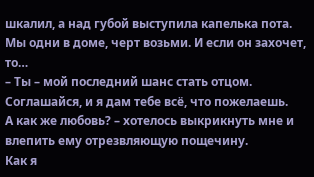шкалил, а над губой выступила капелька пота. Мы одни в доме, черт возьми. И если он захочет, то…
– Ты – мой последний шанс стать отцом. Соглашайся, и я дам тебе всё, что пожелаешь.
А как же любовь? – хотелось выкрикнуть мне и влепить ему отрезвляющую пощечину.
Как я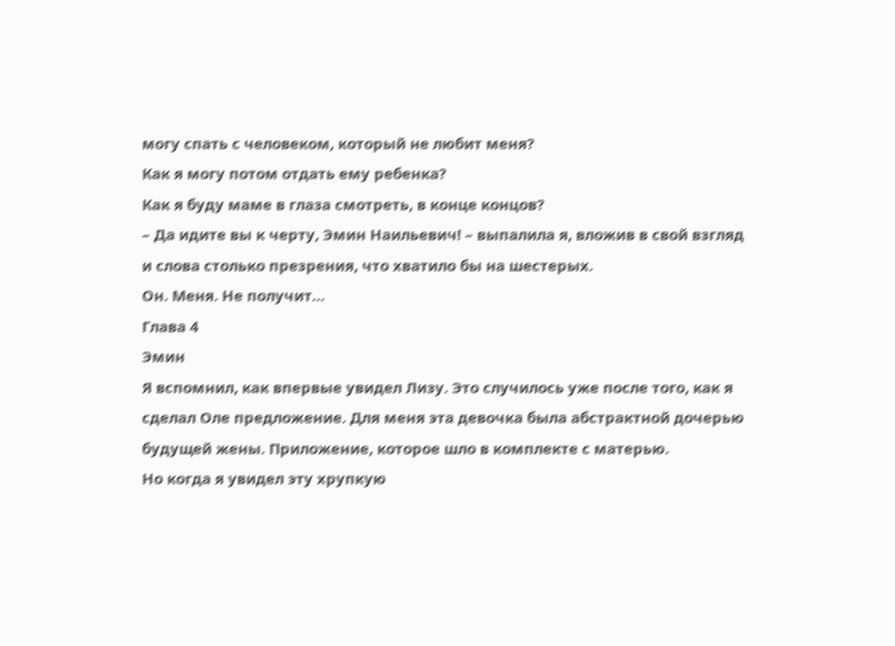могу спать с человеком, который не любит меня?
Как я могу потом отдать ему ребенка?
Как я буду маме в глаза смотреть, в конце концов?
– Да идите вы к черту, Эмин Наильевич! – выпалила я, вложив в свой взгляд и слова столько презрения, что хватило бы на шестерых.
Он. Меня. Не получит…
Глава 4
Эмин
Я вспомнил, как впервые увидел Лизу. Это случилось уже после того, как я сделал Оле предложение. Для меня эта девочка была абстрактной дочерью будущей жены. Приложение, которое шло в комплекте с матерью.
Но когда я увидел эту хрупкую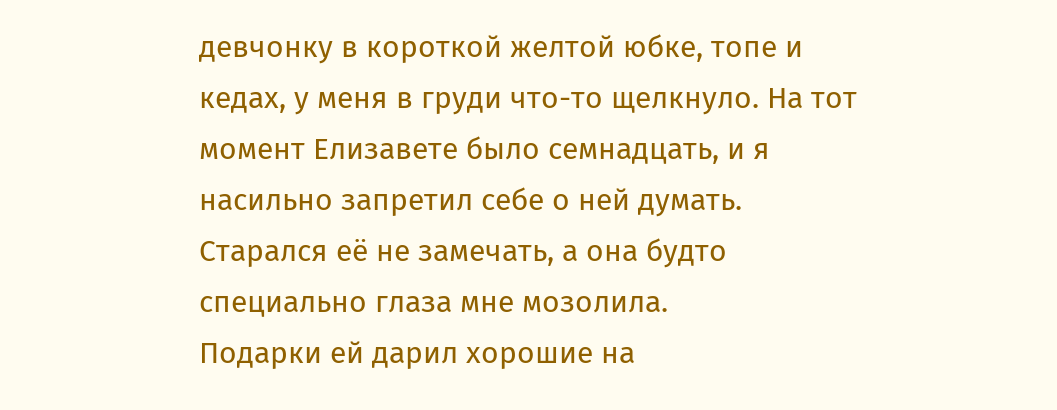девчонку в короткой желтой юбке, топе и кедах, у меня в груди что-то щелкнуло. На тот момент Елизавете было семнадцать, и я насильно запретил себе о ней думать. Старался её не замечать, а она будто специально глаза мне мозолила.
Подарки ей дарил хорошие на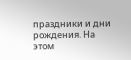праздники и дни рождения. На этом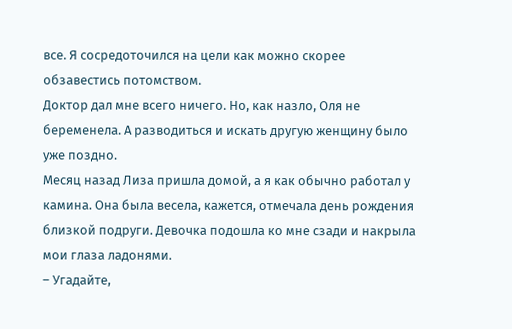все. Я сосредоточился на цели как можно скорее обзавестись потомством.
Доктор дал мне всего ничего. Но, как назло, Оля не беременела. А разводиться и искать другую женщину было уже поздно.
Месяц назад Лиза пришла домой, а я как обычно работал у камина. Она была весела, кажется, отмечала день рождения близкой подруги. Девочка подошла ко мне сзади и накрыла мои глаза ладонями.
– Угадайте,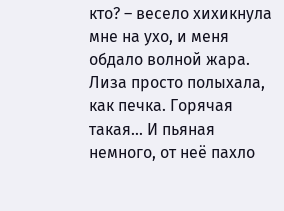кто? – весело хихикнула мне на ухо, и меня обдало волной жара.
Лиза просто полыхала, как печка. Горячая такая... И пьяная немного, от неё пахло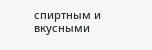спиртным и вкусными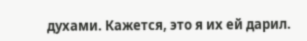духами. Кажется, это я их ей дарил.